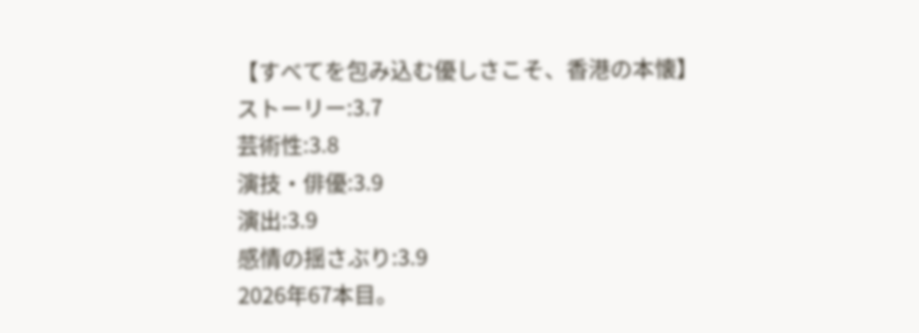【すべてを包み込む優しさこそ、香港の本懐】
ストーリー:3.7
芸術性:3.8
演技・俳優:3.9
演出:3.9
感情の揺さぶり:3.9
2026年67本目。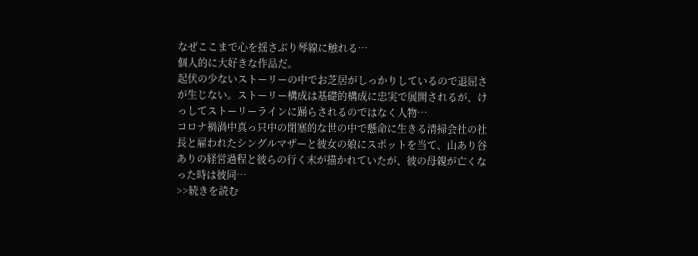なぜここまで心を揺さぶり琴線に触れる…
個人的に大好きな作品だ。
起伏の少ないストーリーの中でお芝居がしっかりしているので退屈さが生じない。ストーリー構成は基礎的構成に忠実で展開されるが、けっしてストーリーラインに踊らされるのではなく人物…
コロナ禍渦中真っ只中の閉塞的な世の中で懸命に生きる清掃会社の社長と雇われたシングルマザーと彼女の娘にスポットを当て、山あり谷ありの経営過程と彼らの行く末が描かれていたが、彼の母親が亡くなった時は彼同…
>>続きを読む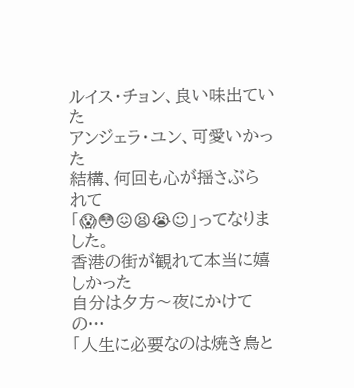ルイス・チョン、良い味出ていた
アンジェラ・ユン、可愛いかった
結構、何回も心が揺さぶられて
「😱😳😖😫😭☺」ってなりました。
香港の街が観れて本当に嬉しかった
自分は夕方〜夜にかけての…
「人生に必要なのは焼き鳥と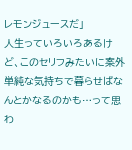レモンジュースだ」
人生っていろいろあるけど、このセリフみたいに案外単純な気持ちで暮らせばなんとかなるのかも…って思わ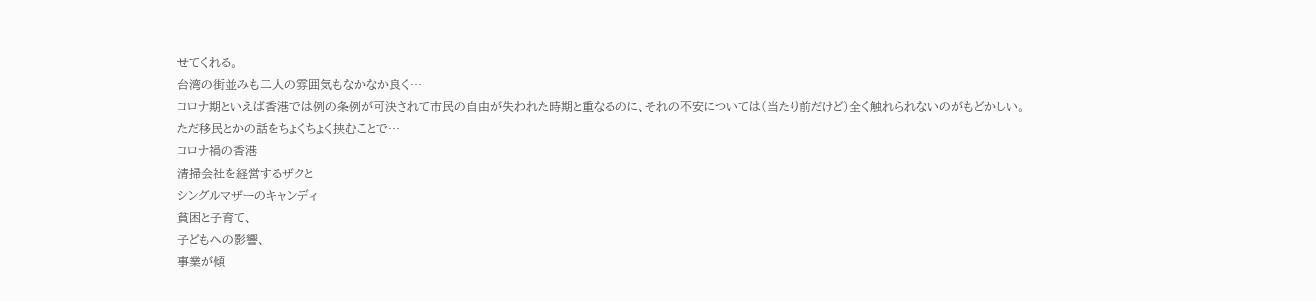せてくれる。
台湾の街並みも二人の雰囲気もなかなか良く…
コロナ期といえば香港では例の条例が可決されて市民の自由が失われた時期と重なるのに、それの不安については(当たり前だけど)全く触れられないのがもどかしい。
ただ移民とかの話をちょくちょく挟むことで…
コロナ禍の香港
清掃会社を経営するザクと
シングルマザーのキャンディ
貧困と子育て、
子どもへの影響、
事業が傾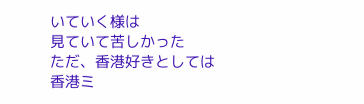いていく様は
見ていて苦しかった
ただ、香港好きとしては
香港ミ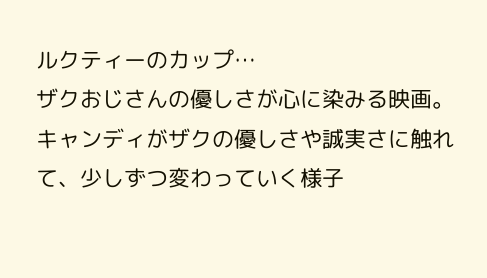ルクティーのカップ…
ザクおじさんの優しさが心に染みる映画。
キャンディがザクの優しさや誠実さに触れて、少しずつ変わっていく様子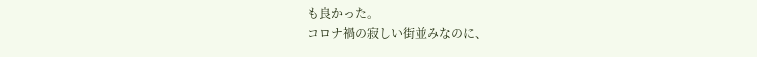も良かった。
コロナ禍の寂しい街並みなのに、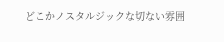どこかノスタルジックな切ない雰囲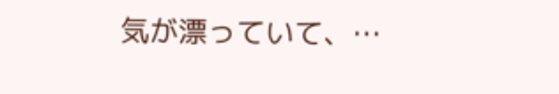気が漂っていて、…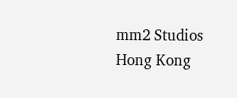mm2 Studios Hong Kong